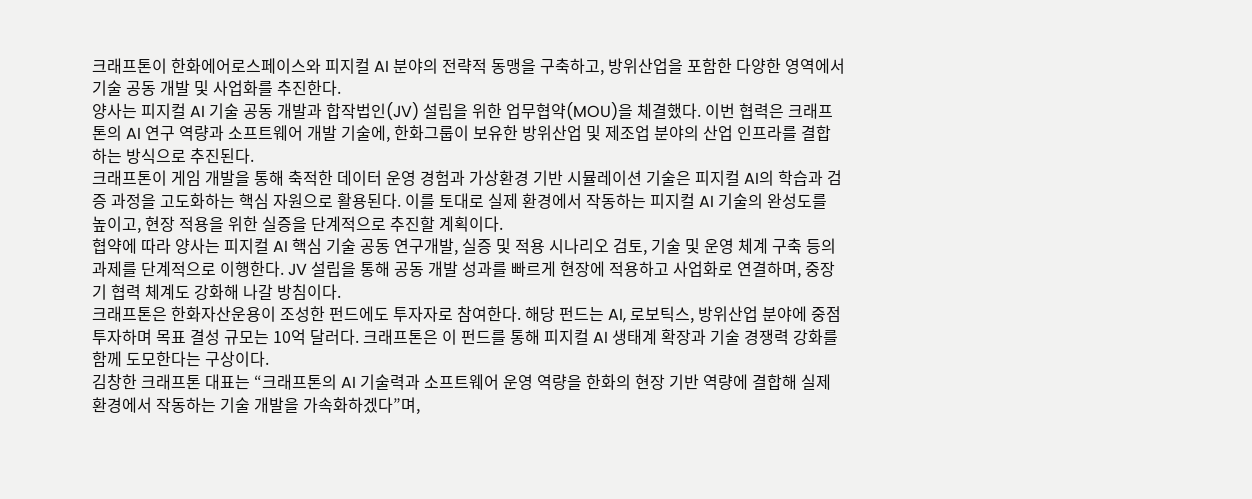크래프톤이 한화에어로스페이스와 피지컬 AI 분야의 전략적 동맹을 구축하고, 방위산업을 포함한 다양한 영역에서 기술 공동 개발 및 사업화를 추진한다.
양사는 피지컬 AI 기술 공동 개발과 합작법인(JV) 설립을 위한 업무협약(MOU)을 체결했다. 이번 협력은 크래프톤의 AI 연구 역량과 소프트웨어 개발 기술에, 한화그룹이 보유한 방위산업 및 제조업 분야의 산업 인프라를 결합하는 방식으로 추진된다.
크래프톤이 게임 개발을 통해 축적한 데이터 운영 경험과 가상환경 기반 시뮬레이션 기술은 피지컬 AI의 학습과 검증 과정을 고도화하는 핵심 자원으로 활용된다. 이를 토대로 실제 환경에서 작동하는 피지컬 AI 기술의 완성도를 높이고, 현장 적용을 위한 실증을 단계적으로 추진할 계획이다.
협약에 따라 양사는 피지컬 AI 핵심 기술 공동 연구개발, 실증 및 적용 시나리오 검토, 기술 및 운영 체계 구축 등의 과제를 단계적으로 이행한다. JV 설립을 통해 공동 개발 성과를 빠르게 현장에 적용하고 사업화로 연결하며, 중장기 협력 체계도 강화해 나갈 방침이다.
크래프톤은 한화자산운용이 조성한 펀드에도 투자자로 참여한다. 해당 펀드는 AI, 로보틱스, 방위산업 분야에 중점 투자하며 목표 결성 규모는 10억 달러다. 크래프톤은 이 펀드를 통해 피지컬 AI 생태계 확장과 기술 경쟁력 강화를 함께 도모한다는 구상이다.
김창한 크래프톤 대표는 “크래프톤의 AI 기술력과 소프트웨어 운영 역량을 한화의 현장 기반 역량에 결합해 실제 환경에서 작동하는 기술 개발을 가속화하겠다”며,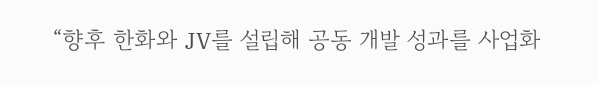“향후 한화와 JV를 설립해 공동 개발 성과를 사업화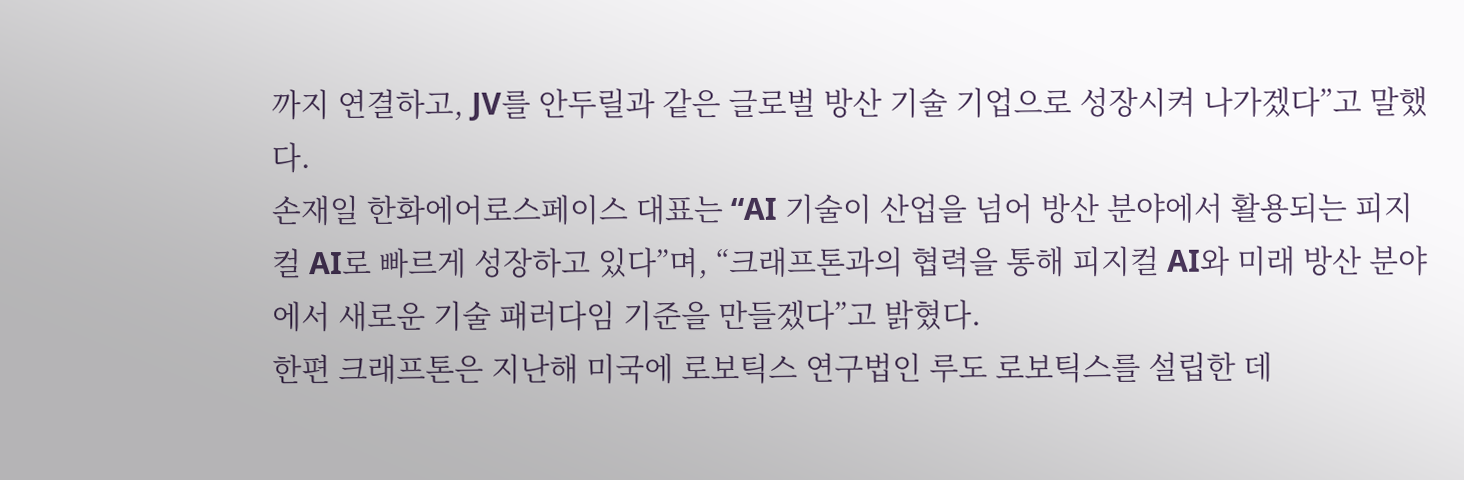까지 연결하고, JV를 안두릴과 같은 글로벌 방산 기술 기업으로 성장시켜 나가겠다”고 말했다.
손재일 한화에어로스페이스 대표는 “AI 기술이 산업을 넘어 방산 분야에서 활용되는 피지컬 AI로 빠르게 성장하고 있다”며, “크래프톤과의 협력을 통해 피지컬 AI와 미래 방산 분야에서 새로운 기술 패러다임 기준을 만들겠다”고 밝혔다.
한편 크래프톤은 지난해 미국에 로보틱스 연구법인 루도 로보틱스를 설립한 데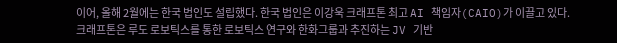이어, 올해 2월에는 한국 법인도 설립했다. 한국 법인은 이강욱 크래프톤 최고 AI 책임자(CAIO)가 이끌고 있다. 크래프톤은 루도 로보틱스를 통한 로보틱스 연구와 한화그룹과 추진하는 JV 기반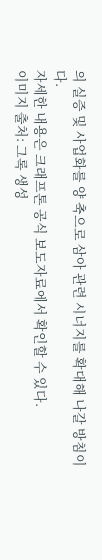의 실증 및 사업화를 양 축으로 삼아 관련 시너지를 확대해 나갈 방침이다.
자세한 내용은 크래프톤 공식 보도자료에서 확인할 수 있다.
이미지 출처: 그록 생성